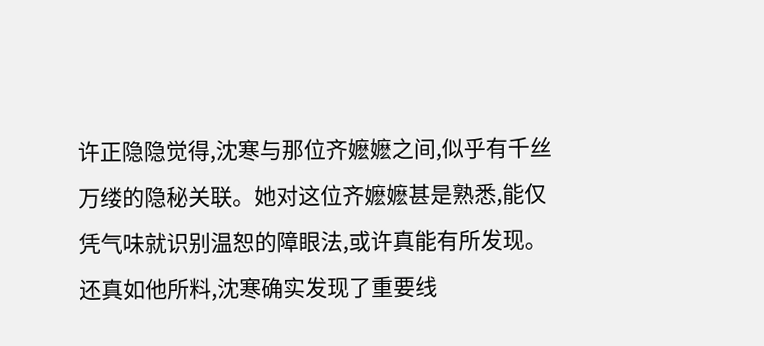许正隐隐觉得,沈寒与那位齐嬷嬷之间,似乎有千丝万缕的隐秘关联。她对这位齐嬷嬷甚是熟悉,能仅凭气味就识别温恕的障眼法,或许真能有所发现。
还真如他所料,沈寒确实发现了重要线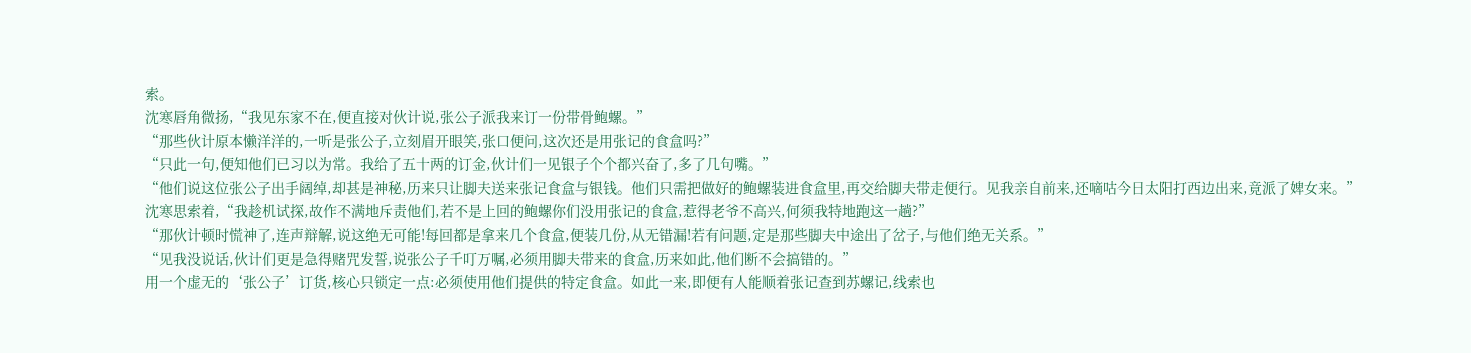索。
沈寒唇角微扬,“我见东家不在,便直接对伙计说,张公子派我来订一份带骨鲍螺。”
“那些伙计原本懒洋洋的,一听是张公子,立刻眉开眼笑,张口便问,这次还是用张记的食盒吗?”
“只此一句,便知他们已习以为常。我给了五十两的订金,伙计们一见银子个个都兴奋了,多了几句嘴。”
“他们说这位张公子出手阔绰,却甚是神秘,历来只让脚夫送来张记食盒与银钱。他们只需把做好的鲍螺装进食盒里,再交给脚夫带走便行。见我亲自前来,还嘀咕今日太阳打西边出来,竟派了婢女来。”
沈寒思索着,“我趁机试探,故作不满地斥责他们,若不是上回的鲍螺你们没用张记的食盒,惹得老爷不高兴,何须我特地跑这一趟?”
“那伙计顿时慌神了,连声辩解,说这绝无可能!每回都是拿来几个食盒,便装几份,从无错漏!若有问题,定是那些脚夫中途出了岔子,与他们绝无关系。”
“见我没说话,伙计们更是急得赌咒发誓,说张公子千叮万嘱,必须用脚夫带来的食盒,历来如此,他们断不会搞错的。”
用一个虚无的‘张公子’订货,核心只锁定一点:必须使用他们提供的特定食盒。如此一来,即便有人能顺着张记查到苏螺记,线索也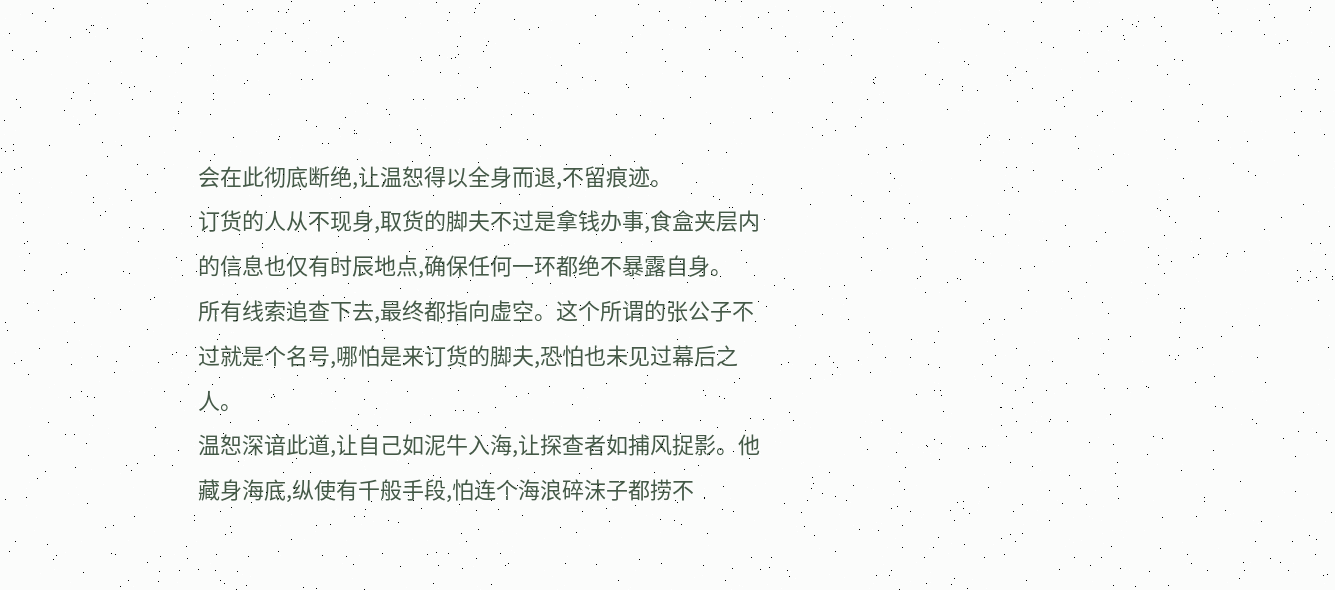会在此彻底断绝,让温恕得以全身而退,不留痕迹。
订货的人从不现身,取货的脚夫不过是拿钱办事,食盒夹层内的信息也仅有时辰地点,确保任何一环都绝不暴露自身。
所有线索追查下去,最终都指向虚空。这个所谓的张公子不过就是个名号,哪怕是来订货的脚夫,恐怕也未见过幕后之人。
温恕深谙此道,让自己如泥牛入海,让探查者如捕风捉影。他藏身海底,纵使有千般手段,怕连个海浪碎沫子都捞不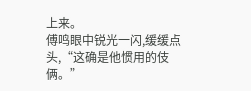上来。
傅鸣眼中锐光一闪,缓缓点头,“这确是他惯用的伎俩。”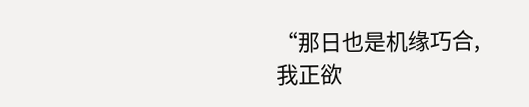“那日也是机缘巧合,我正欲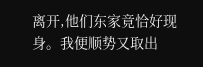离开,他们东家竟恰好现身。我便顺势又取出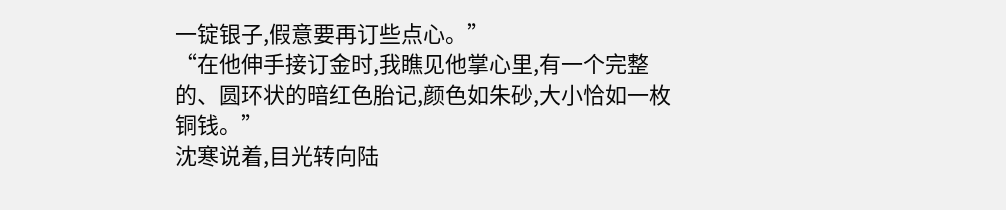一锭银子,假意要再订些点心。”
“在他伸手接订金时,我瞧见他掌心里,有一个完整的、圆环状的暗红色胎记,颜色如朱砂,大小恰如一枚铜钱。”
沈寒说着,目光转向陆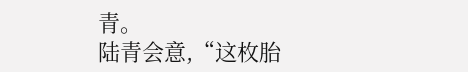青。
陆青会意,“这枚胎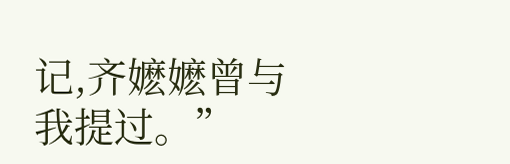记,齐嬷嬷曾与我提过。”